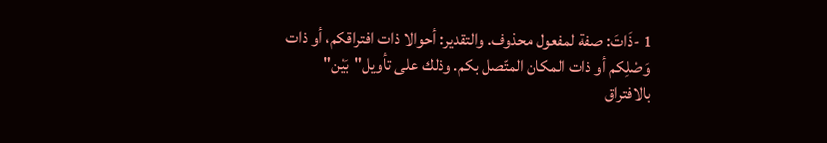1 -ذَاتَ: صفة لمفعول محذوف. والتقدير: أحوالا ذات افتراقكم، أو ذات
وَصْلِكم أو ذات المكان المتّصل بكم. وذلك على تأويل"بَيْن"
بالافتراق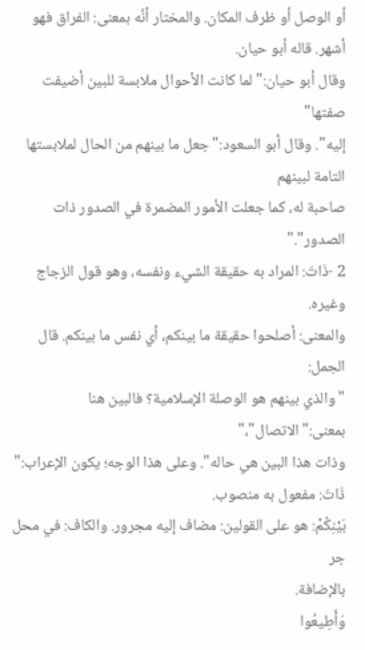أو الوصل أو ظرف المكان. والمختار أنَّه بمعنى: الفراق فهو
أشهر. قاله أبو حيان.
وقال أبو حيان:"لما كانت الأحوال ملابسة للبين أضيفت صفتها"
إليه". وقال أبو السعود:"جعل ما بينهم من الحال لملابستها التامة لبينهم
صاحبة له، كما جعلت الأمور المضمرة في الصدور ذات الصدور"."
2 -ذَاتَ: المراد به حقيقة الشيء ونفسه، وهو قول الزجاج وغيره.
والمعنى: أصلحوا حقيقة ما بينكم، أي نفس ما بينكم. قال الجمل:
"والذي بينهم هو الوصلة الإسلامية؟ فالبين هنا بمعنى:"الاتصال"،"
وذات هذا البين هي حاله". وعلى هذا الوجه؛ يكون الإعراب:"
ذَاتَ: مفعول به منصوب.
بَيْنِكُمْ: هو على القولين: مضاف إليه مجرور. والكاف: في محل جر
بالإضافة.
وَأَطِيعُوا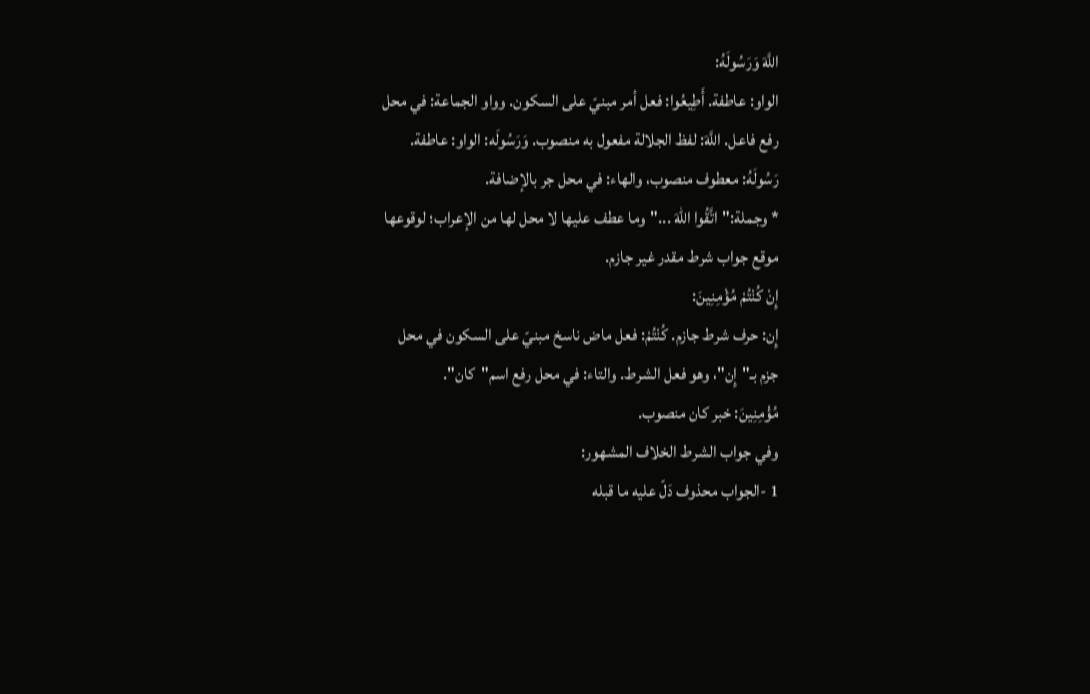اللَّهَ وَرَسُولَهُ:
الواو: عاطفة. أَطِيعُوا: فعل أمر مبنيّ على السكون. وواو الجماعة: في محل
رفع فاعل. اللَّهَ: لفظ الجلالة مفعول به منصوب. وَرَسُولَه: الواو: عاطفة.
رَسُولَهُ: معطوف منصوب، والهاء: في محل جر بالإضافة.
* وجملة:"اتَّقُوا اللهَ ..."وما عطف عليها لا محل لها من الإعراب؛ لوقوعها
موقع جواب شرط مقدر غير جازم.
إِنْ كُنْتُمْ مُؤْمِنِينَ:
إِن: حرف شرط جازم. كُنْتُمْ: فعل ماض ناسخ مبنيّ على السكون في محل
جزم بـ"إِن"، وهو فعل الشرط. والتاء: في محل رفع اسم"كان".
مُؤْمِنِينَ: خبر كان منصوب.
وفي جواب الشرط الخلاف المشهور:
1 -الجواب محذوف دَلّ عليه ما قبله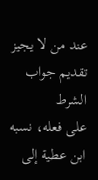عند من لا يجيز تقديم جواب الشرط
على فعله، نسبه ابن عطية إلى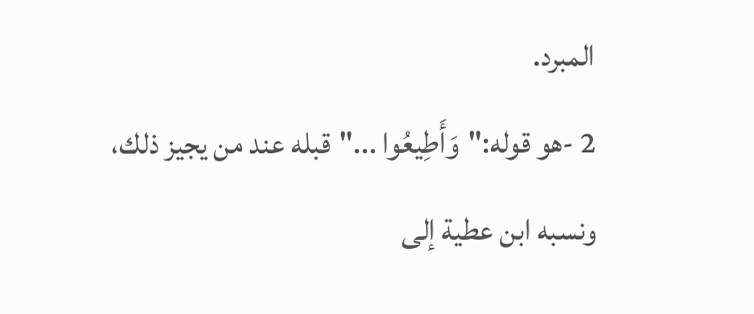المبرد.
2 -هو قوله:"وَأَطِيعُوا ..."قبله عند من يجيز ذلك، ونسبه ابن عطية إلى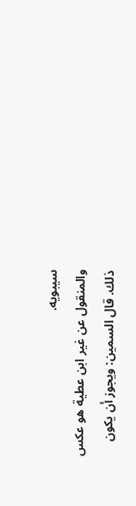سيبويه.
والمنقول عن غير ابن عطية هو عكس ذلك. قال السمين: ويجوز أن يكون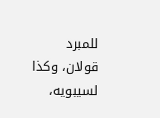للمبرد قولان، وكذا لسيبويه،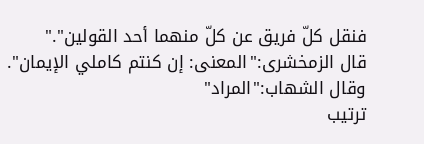فنقل كلّ فريق عن كلّ منهما أحد القولين"."
قال الزمخشرى:"المعنى: إن كنتم كاملي الإيمان". وقال الشهاب:"المراد"
ترتيب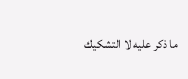ما ذكر عليه لا التشكيك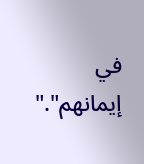في إيمانهم"."